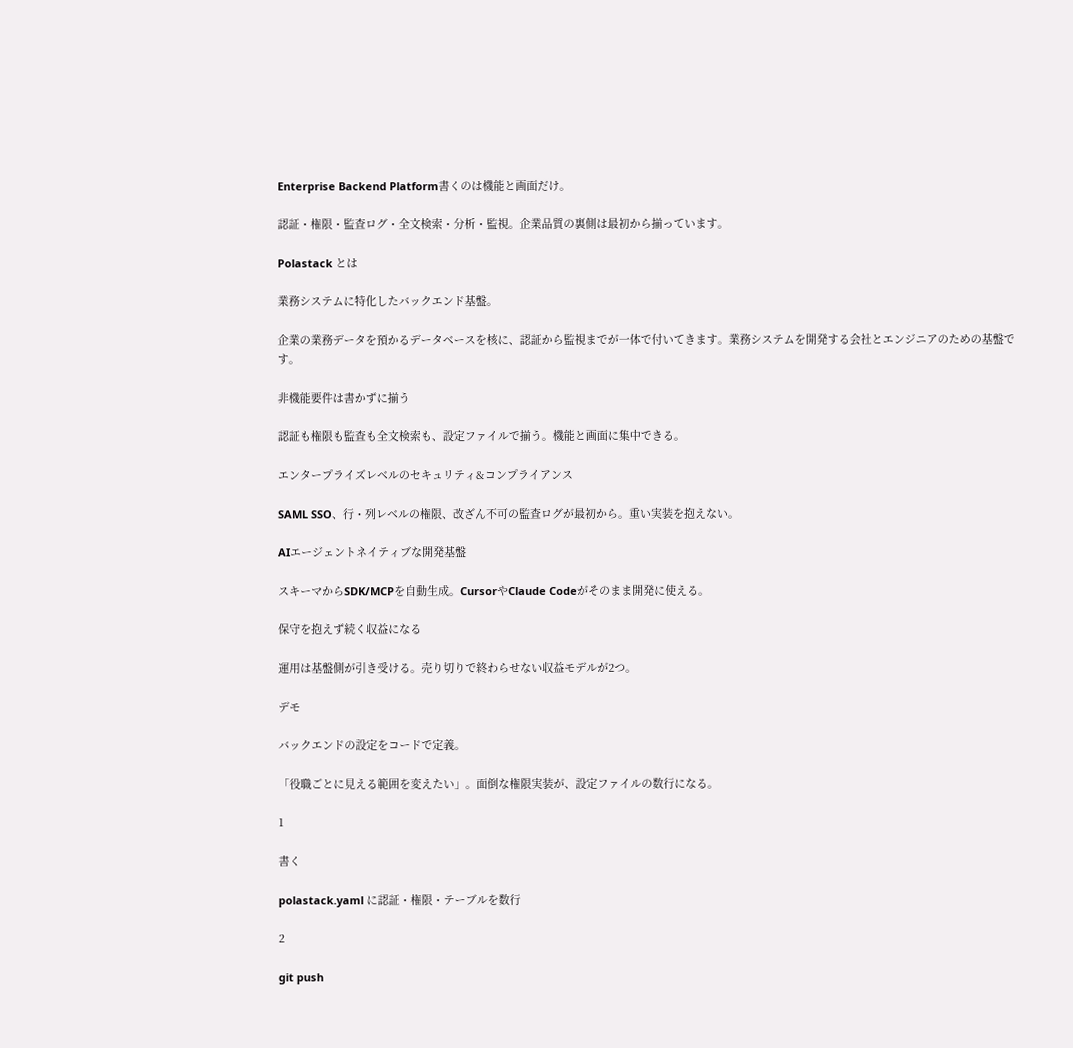Enterprise Backend Platform書くのは機能と画面だけ。

認証・権限・監査ログ・全文検索・分析・監視。企業品質の裏側は最初から揃っています。

Polastack とは

業務システムに特化したバックエンド基盤。

企業の業務データを預かるデータベースを核に、認証から監視までが一体で付いてきます。業務システムを開発する会社とエンジニアのための基盤です。

非機能要件は書かずに揃う

認証も権限も監査も全文検索も、設定ファイルで揃う。機能と画面に集中できる。

エンタープライズレベルのセキュリティ&コンプライアンス

SAML SSO、行・列レベルの権限、改ざん不可の監査ログが最初から。重い実装を抱えない。

AIエージェントネイティブな開発基盤

スキーマからSDK/MCPを自動生成。CursorやClaude Codeがそのまま開発に使える。

保守を抱えず続く収益になる

運用は基盤側が引き受ける。売り切りで終わらせない収益モデルが2つ。

デモ

バックエンドの設定をコードで定義。

「役職ごとに見える範囲を変えたい」。面倒な権限実装が、設定ファイルの数行になる。

1

書く

polastack.yaml に認証・権限・テーブルを数行

2

git push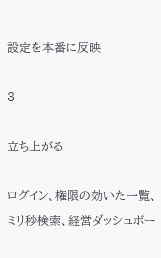設定を本番に反映

3

立ち上がる

ログイン、権限の効いた一覧、ミリ秒検索、経営ダッシュボー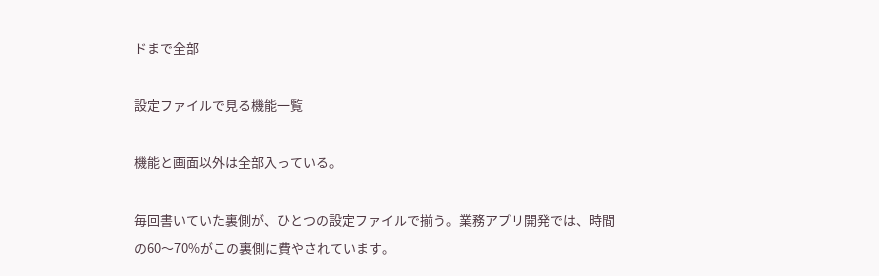ドまで全部

設定ファイルで見る機能一覧

機能と画面以外は全部入っている。

毎回書いていた裏側が、ひとつの設定ファイルで揃う。業務アプリ開発では、時間の60〜70%がこの裏側に費やされています。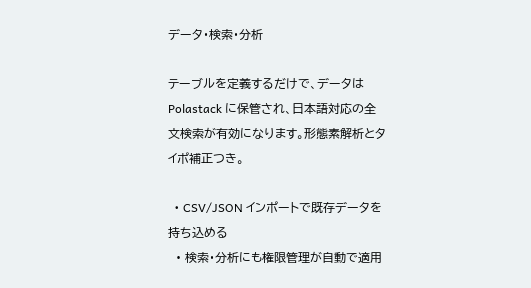データ・検索・分析

テーブルを定義するだけで、データは Polastack に保管され、日本語対応の全文検索が有効になります。形態素解析とタイポ補正つき。

  • CSV/JSON インポートで既存データを持ち込める
  • 検索・分析にも権限管理が自動で適用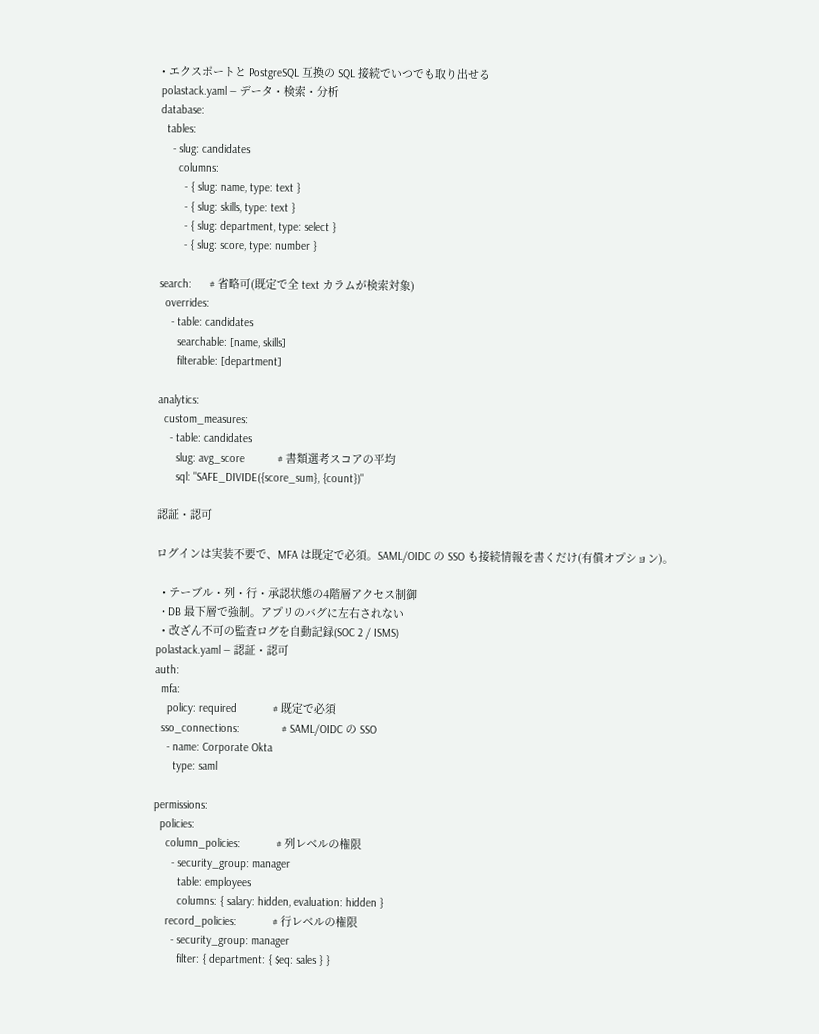• エクスポートと PostgreSQL 互換の SQL 接続でいつでも取り出せる
polastack.yaml — データ・検索・分析
database:
  tables:
    - slug: candidates
      columns:
        - { slug: name, type: text }
        - { slug: skills, type: text }
        - { slug: department, type: select }
        - { slug: score, type: number }

search:      # 省略可(既定で全 text カラムが検索対象)
  overrides:
    - table: candidates
      searchable: [name, skills]
      filterable: [department]

analytics:
  custom_measures:
    - table: candidates
      slug: avg_score           # 書類選考スコアの平均
      sql: "SAFE_DIVIDE({score_sum}, {count})"

認証・認可

ログインは実装不要で、MFA は既定で必須。SAML/OIDC の SSO も接続情報を書くだけ(有償オプション)。

  • テーブル・列・行・承認状態の4階層アクセス制御
  • DB 最下層で強制。アプリのバグに左右されない
  • 改ざん不可の監査ログを自動記録(SOC 2 / ISMS)
polastack.yaml — 認証・認可
auth:
  mfa:
    policy: required            # 既定で必須
  sso_connections:              # SAML/OIDC の SSO
    - name: Corporate Okta
      type: saml

permissions:
  policies:
    column_policies:            # 列レベルの権限
      - security_group: manager
        table: employees
        columns: { salary: hidden, evaluation: hidden }
    record_policies:            # 行レベルの権限
      - security_group: manager
        filter: { department: { $eq: sales } }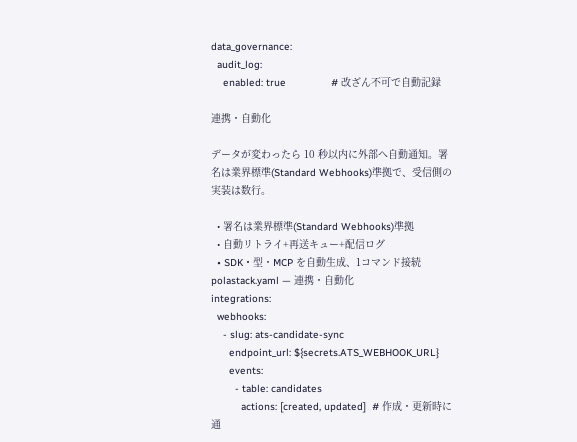data_governance:
  audit_log:
    enabled: true               # 改ざん不可で自動記録

連携・自動化

データが変わったら 10 秒以内に外部へ自動通知。署名は業界標準(Standard Webhooks)準拠で、受信側の実装は数行。

  • 署名は業界標準(Standard Webhooks)準拠
  • 自動リトライ+再送キュー+配信ログ
  • SDK・型・MCP を自動生成、1コマンド接続
polastack.yaml — 連携・自動化
integrations:
  webhooks:
    - slug: ats-candidate-sync
      endpoint_url: ${secrets.ATS_WEBHOOK_URL}
      events:
        - table: candidates
          actions: [created, updated]  # 作成・更新時に通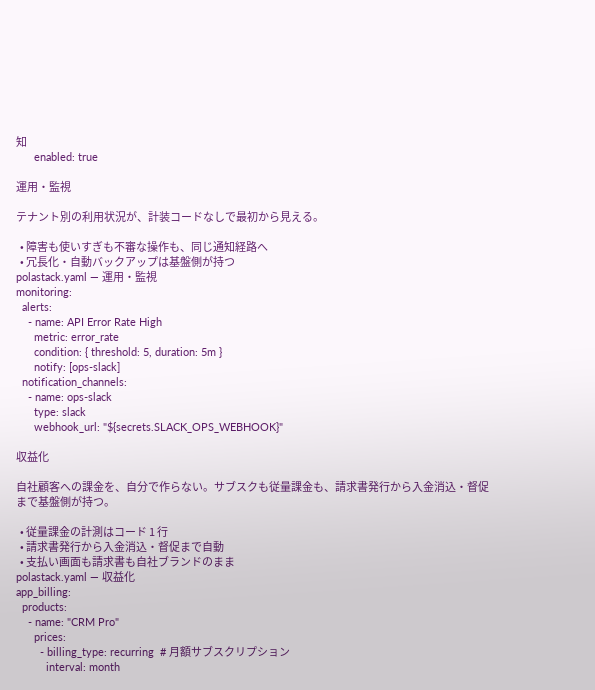知
      enabled: true

運用・監視

テナント別の利用状況が、計装コードなしで最初から見える。

  • 障害も使いすぎも不審な操作も、同じ通知経路へ
  • 冗長化・自動バックアップは基盤側が持つ
polastack.yaml — 運用・監視
monitoring:
  alerts:
    - name: API Error Rate High
      metric: error_rate
      condition: { threshold: 5, duration: 5m }
      notify: [ops-slack]
  notification_channels:
    - name: ops-slack
      type: slack
      webhook_url: "${secrets.SLACK_OPS_WEBHOOK}"

収益化

自社顧客への課金を、自分で作らない。サブスクも従量課金も、請求書発行から入金消込・督促まで基盤側が持つ。

  • 従量課金の計測はコード 1 行
  • 請求書発行から入金消込・督促まで自動
  • 支払い画面も請求書も自社ブランドのまま
polastack.yaml — 収益化
app_billing:
  products:
    - name: "CRM Pro"
      prices:
        - billing_type: recurring  # 月額サブスクリプション
          interval: month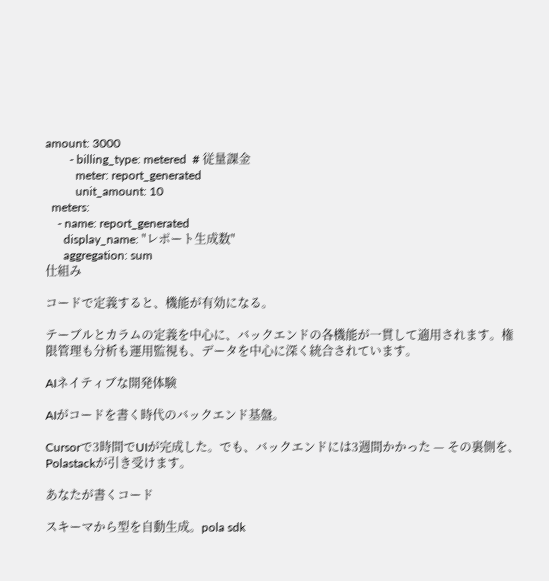amount: 3000
        - billing_type: metered  # 従量課金
          meter: report_generated
          unit_amount: 10
  meters:
    - name: report_generated
      display_name: "レポート生成数"
      aggregation: sum
仕組み

コードで定義すると、機能が有効になる。

テーブルとカラムの定義を中心に、バックエンドの各機能が一貫して適用されます。権限管理も分析も運用監視も、データを中心に深く統合されています。

AIネイティブな開発体験

AIがコードを書く時代のバックエンド基盤。

Cursorで3時間でUIが完成した。でも、バックエンドには3週間かかった — その裏側を、Polastackが引き受けます。

あなたが書くコード

スキーマから型を自動生成。pola sdk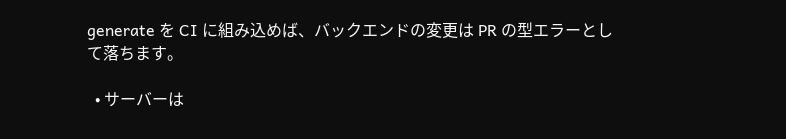generate を CI に組み込めば、バックエンドの変更は PR の型エラーとして落ちます。

  • サーバーは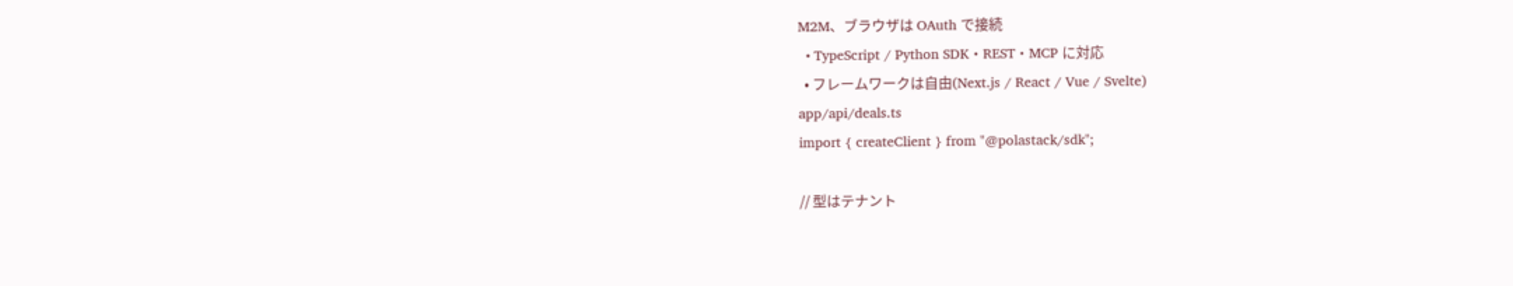M2M、ブラウザは OAuth で接続
  • TypeScript / Python SDK・REST・MCP に対応
  • フレームワークは自由(Next.js / React / Vue / Svelte)
app/api/deals.ts
import { createClient } from "@polastack/sdk";

// 型はテナント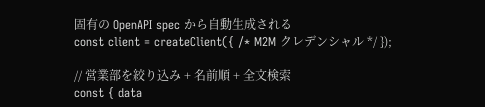固有の OpenAPI spec から自動生成される
const client = createClient({ /* M2M クレデンシャル */ });

// 営業部を絞り込み + 名前順 + 全文検索
const { data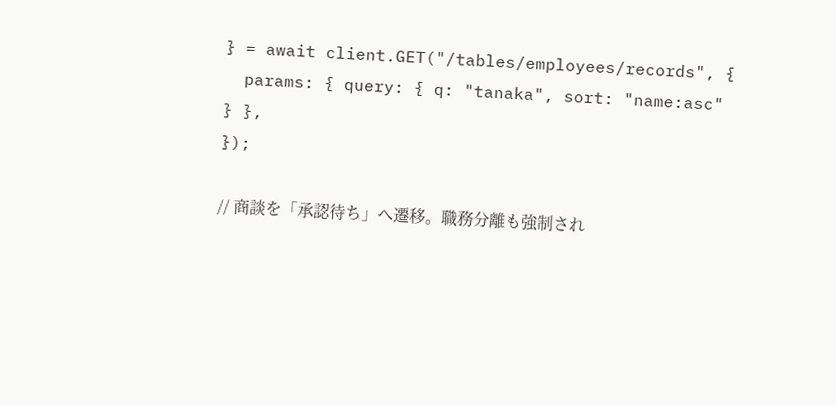} = await client.GET("/tables/employees/records", {
  params: { query: { q: "tanaka", sort: "name:asc" } },
});

// 商談を「承認待ち」へ遷移。職務分離も強制され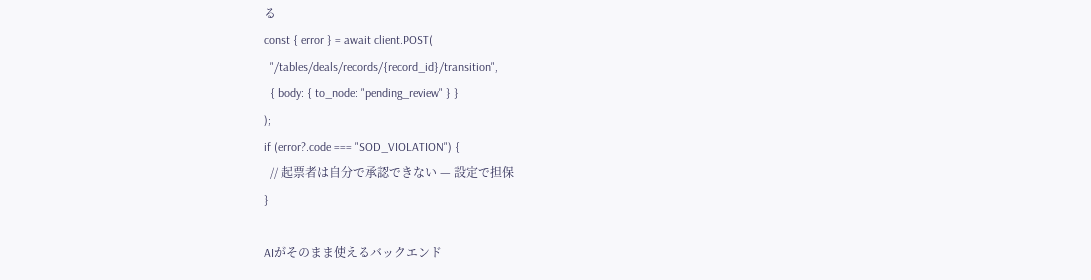る
const { error } = await client.POST(
  "/tables/deals/records/{record_id}/transition",
  { body: { to_node: "pending_review" } }
);
if (error?.code === "SOD_VIOLATION") {
  // 起票者は自分で承認できない — 設定で担保
}

AIがそのまま使えるバックエンド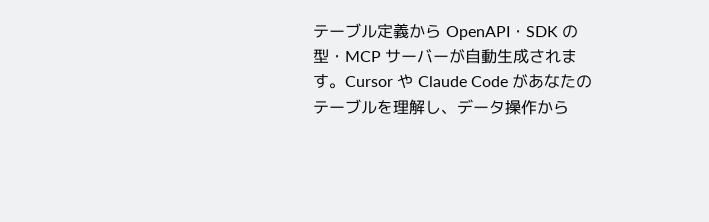テーブル定義から OpenAPI・SDK の型・MCP サーバーが自動生成されます。Cursor や Claude Code があなたのテーブルを理解し、データ操作から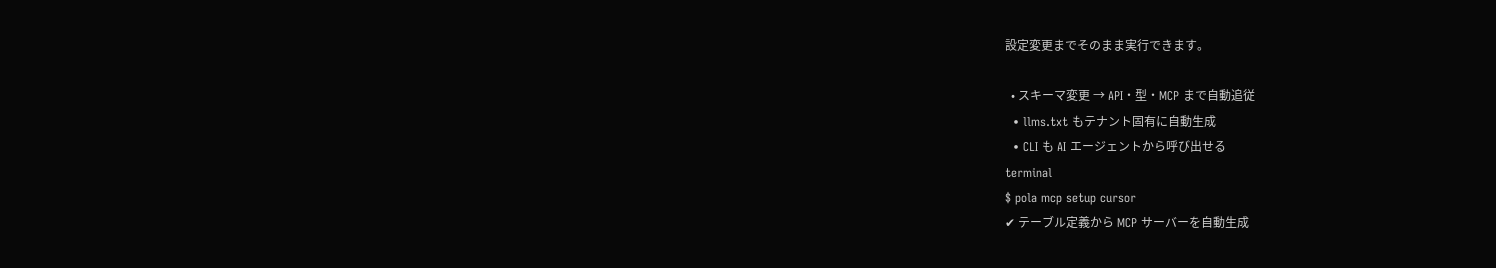設定変更までそのまま実行できます。

  • スキーマ変更 → API・型・MCP まで自動追従
  • llms.txt もテナント固有に自動生成
  • CLI も AI エージェントから呼び出せる
terminal
$ pola mcp setup cursor
✔ テーブル定義から MCP サーバーを自動生成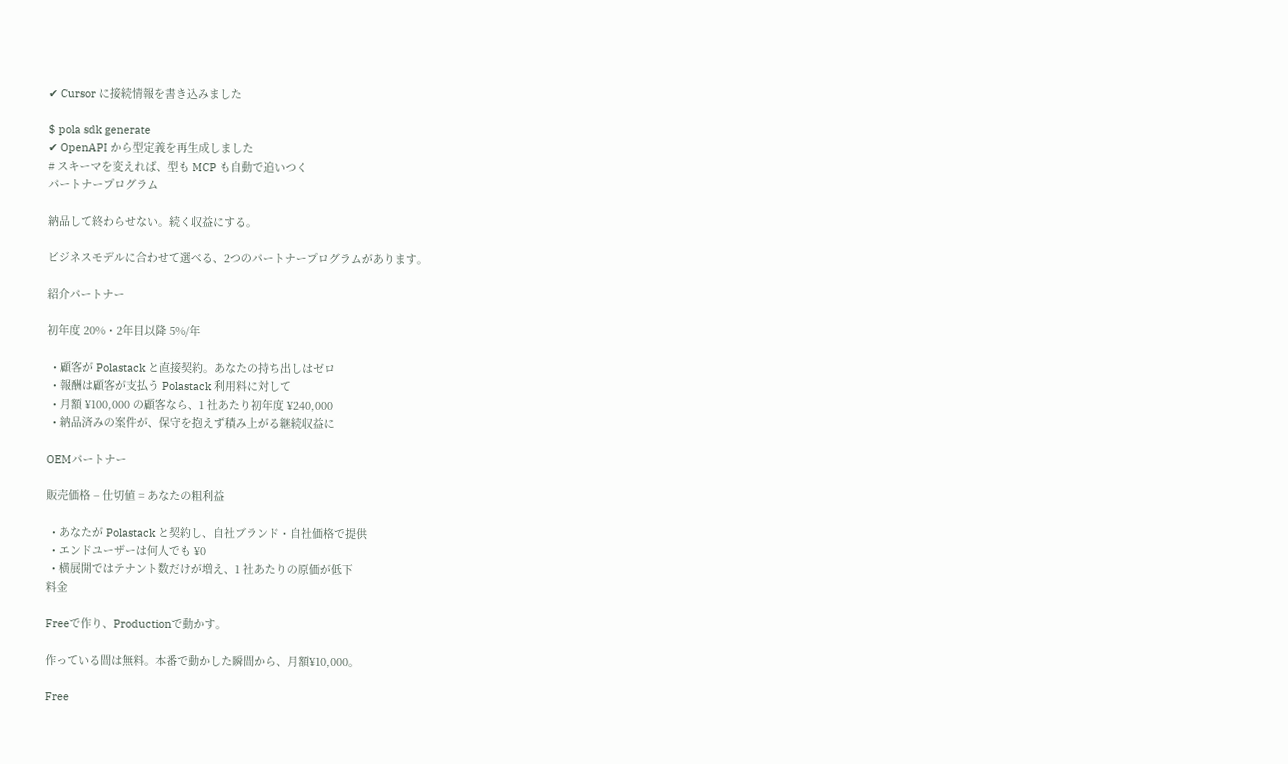✔ Cursor に接続情報を書き込みました

$ pola sdk generate
✔ OpenAPI から型定義を再生成しました
# スキーマを変えれば、型も MCP も自動で追いつく
パートナープログラム

納品して終わらせない。続く収益にする。

ビジネスモデルに合わせて選べる、2つのパートナープログラムがあります。

紹介パートナー

初年度 20%・2年目以降 5%/年

  • 顧客が Polastack と直接契約。あなたの持ち出しはゼロ
  • 報酬は顧客が支払う Polastack 利用料に対して
  • 月額 ¥100,000 の顧客なら、1 社あたり初年度 ¥240,000
  • 納品済みの案件が、保守を抱えず積み上がる継続収益に

OEMパートナー

販売価格 − 仕切値 = あなたの粗利益

  • あなたが Polastack と契約し、自社ブランド・自社価格で提供
  • エンドユーザーは何人でも ¥0
  • 横展開ではテナント数だけが増え、1 社あたりの原価が低下
料金

Freeで作り、Productionで動かす。

作っている間は無料。本番で動かした瞬間から、月額¥10,000。

Free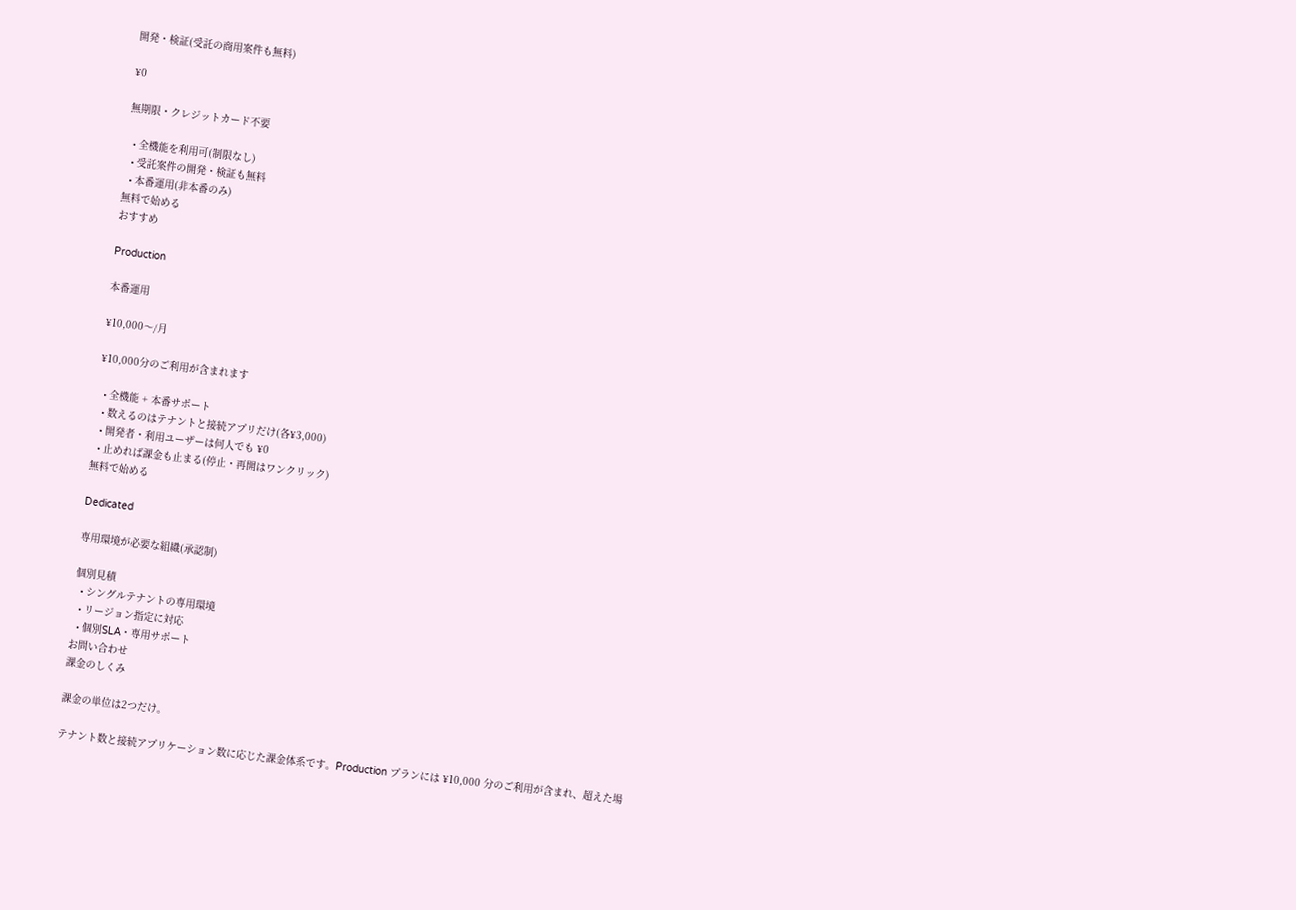開発・検証(受託の商用案件も無料)

¥0

無期限・クレジットカード不要

  • 全機能を利用可(制限なし)
  • 受託案件の開発・検証も無料
  • 本番運用(非本番のみ)
無料で始める
おすすめ

Production

本番運用

¥10,000〜/月

¥10,000分のご利用が含まれます

  • 全機能 + 本番サポート
  • 数えるのはテナントと接続アプリだけ(各¥3,000)
  • 開発者・利用ユーザーは何人でも ¥0
  • 止めれば課金も止まる(停止・再開はワンクリック)
無料で始める

Dedicated

専用環境が必要な組織(承認制)

個別見積
  • シングルテナントの専用環境
  • リージョン指定に対応
  • 個別SLA・専用サポート
お問い合わせ
課金のしくみ

課金の単位は2つだけ。

テナント数と接続アプリケーション数に応じた課金体系です。Production プランには ¥10,000 分のご利用が含まれ、超えた場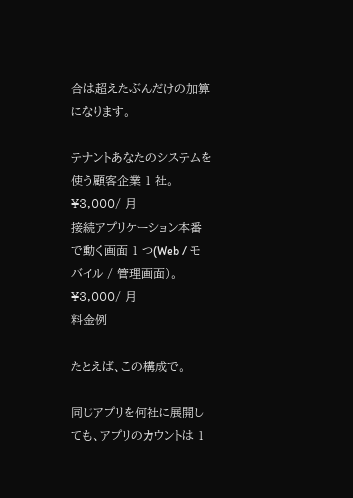合は超えたぶんだけの加算になります。

テナントあなたのシステムを使う顧客企業 1 社。
¥3,000/ 月
接続アプリケーション本番で動く画面 1 つ(Web / モバイル / 管理画面)。
¥3,000/ 月
料金例

たとえば、この構成で。

同じアプリを何社に展開しても、アプリのカウントは 1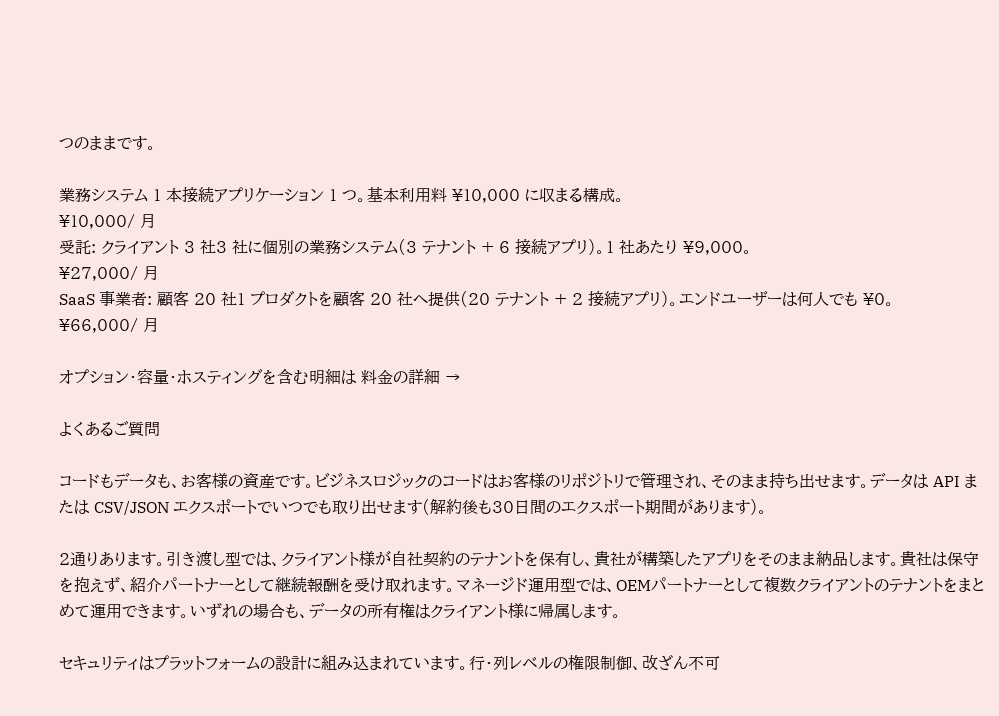つのままです。

業務システム 1 本接続アプリケーション 1 つ。基本利用料 ¥10,000 に収まる構成。
¥10,000/ 月
受託: クライアント 3 社3 社に個別の業務システム(3 テナント + 6 接続アプリ)。1 社あたり ¥9,000。
¥27,000/ 月
SaaS 事業者: 顧客 20 社1 プロダクトを顧客 20 社へ提供(20 テナント + 2 接続アプリ)。エンドユーザーは何人でも ¥0。
¥66,000/ 月

オプション・容量・ホスティングを含む明細は 料金の詳細 →

よくあるご質問

コードもデータも、お客様の資産です。ビジネスロジックのコードはお客様のリポジトリで管理され、そのまま持ち出せます。データは API または CSV/JSON エクスポートでいつでも取り出せます(解約後も30日間のエクスポート期間があります)。

2通りあります。引き渡し型では、クライアント様が自社契約のテナントを保有し、貴社が構築したアプリをそのまま納品します。貴社は保守を抱えず、紹介パートナーとして継続報酬を受け取れます。マネージド運用型では、OEMパートナーとして複数クライアントのテナントをまとめて運用できます。いずれの場合も、データの所有権はクライアント様に帰属します。

セキュリティはプラットフォームの設計に組み込まれています。行・列レベルの権限制御、改ざん不可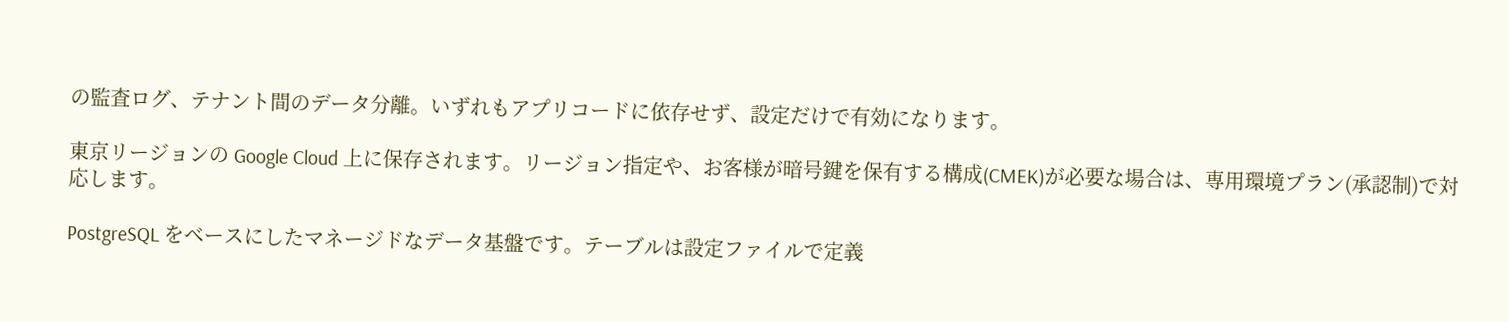の監査ログ、テナント間のデータ分離。いずれもアプリコードに依存せず、設定だけで有効になります。

東京リージョンの Google Cloud 上に保存されます。リージョン指定や、お客様が暗号鍵を保有する構成(CMEK)が必要な場合は、専用環境プラン(承認制)で対応します。

PostgreSQL をベースにしたマネージドなデータ基盤です。テーブルは設定ファイルで定義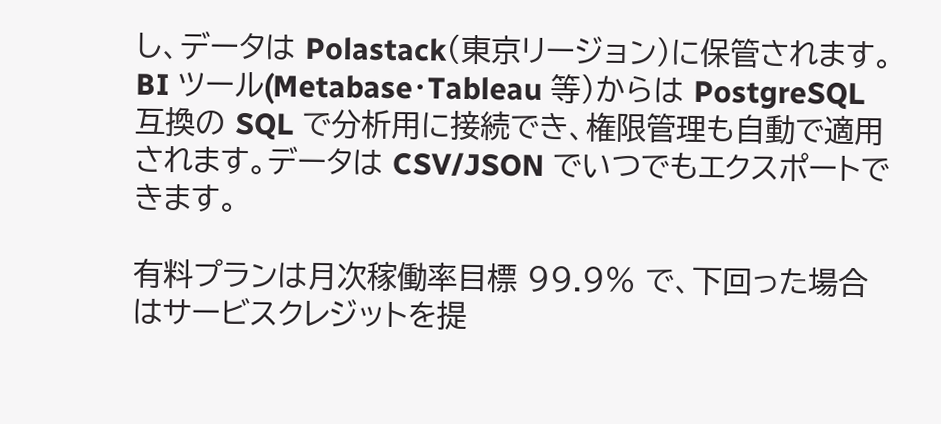し、データは Polastack(東京リージョン)に保管されます。BI ツール(Metabase・Tableau 等)からは PostgreSQL 互換の SQL で分析用に接続でき、権限管理も自動で適用されます。データは CSV/JSON でいつでもエクスポートできます。

有料プランは月次稼働率目標 99.9% で、下回った場合はサービスクレジットを提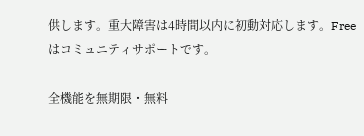供します。重大障害は4時間以内に初動対応します。Free はコミュニティサポートです。

全機能を無期限・無料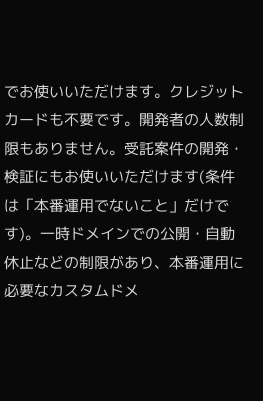でお使いいただけます。クレジットカードも不要です。開発者の人数制限もありません。受託案件の開発・検証にもお使いいただけます(条件は「本番運用でないこと」だけです)。一時ドメインでの公開・自動休止などの制限があり、本番運用に必要なカスタムドメ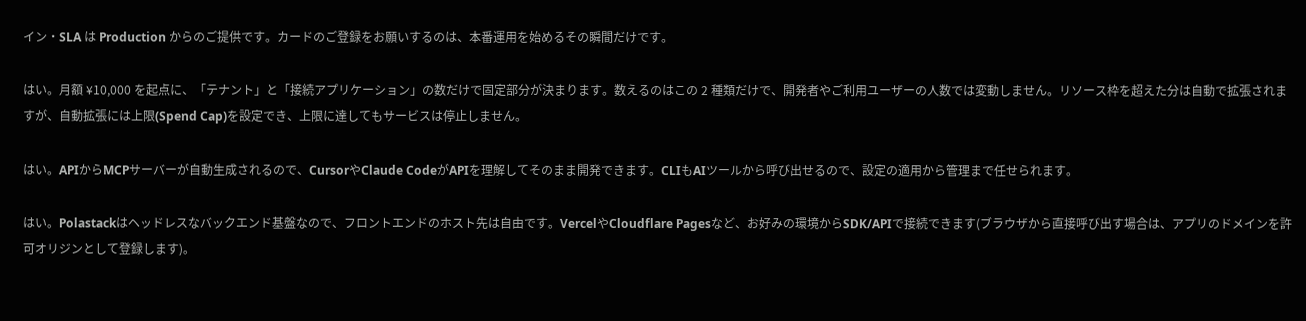イン・SLA は Production からのご提供です。カードのご登録をお願いするのは、本番運用を始めるその瞬間だけです。

はい。月額 ¥10,000 を起点に、「テナント」と「接続アプリケーション」の数だけで固定部分が決まります。数えるのはこの 2 種類だけで、開発者やご利用ユーザーの人数では変動しません。リソース枠を超えた分は自動で拡張されますが、自動拡張には上限(Spend Cap)を設定でき、上限に達してもサービスは停止しません。

はい。APIからMCPサーバーが自動生成されるので、CursorやClaude CodeがAPIを理解してそのまま開発できます。CLIもAIツールから呼び出せるので、設定の適用から管理まで任せられます。

はい。Polastackはヘッドレスなバックエンド基盤なので、フロントエンドのホスト先は自由です。VercelやCloudflare Pagesなど、お好みの環境からSDK/APIで接続できます(ブラウザから直接呼び出す場合は、アプリのドメインを許可オリジンとして登録します)。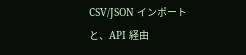CSV/JSON インポートと、API 経由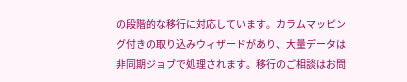の段階的な移行に対応しています。カラムマッピング付きの取り込みウィザードがあり、大量データは非同期ジョブで処理されます。移行のご相談はお問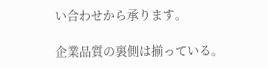い合わせから承ります。

企業品質の裏側は揃っている。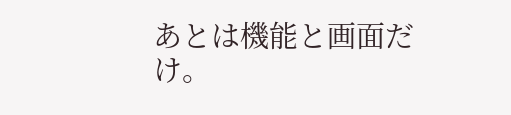あとは機能と画面だけ。